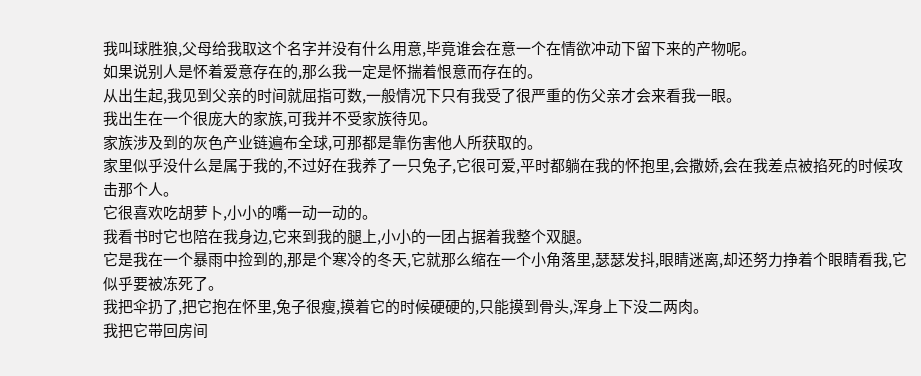我叫球胜狼,父母给我取这个名字并没有什么用意,毕竟谁会在意一个在情欲冲动下留下来的产物呢。
如果说别人是怀着爱意存在的,那么我一定是怀揣着恨意而存在的。
从出生起,我见到父亲的时间就屈指可数,一般情况下只有我受了很严重的伤父亲才会来看我一眼。
我出生在一个很庞大的家族,可我并不受家族待见。
家族涉及到的灰色产业链遍布全球,可那都是靠伤害他人所获取的。
家里似乎没什么是属于我的,不过好在我养了一只兔子,它很可爱,平时都躺在我的怀抱里,会撒娇,会在我差点被掐死的时候攻击那个人。
它很喜欢吃胡萝卜,小小的嘴一动一动的。
我看书时它也陪在我身边,它来到我的腿上,小小的一团占据着我整个双腿。
它是我在一个暴雨中捡到的,那是个寒冷的冬天,它就那么缩在一个小角落里,瑟瑟发抖,眼睛迷离,却还努力挣着个眼睛看我,它似乎要被冻死了。
我把伞扔了,把它抱在怀里,兔子很瘦,摸着它的时候硬硬的,只能摸到骨头,浑身上下没二两肉。
我把它带回房间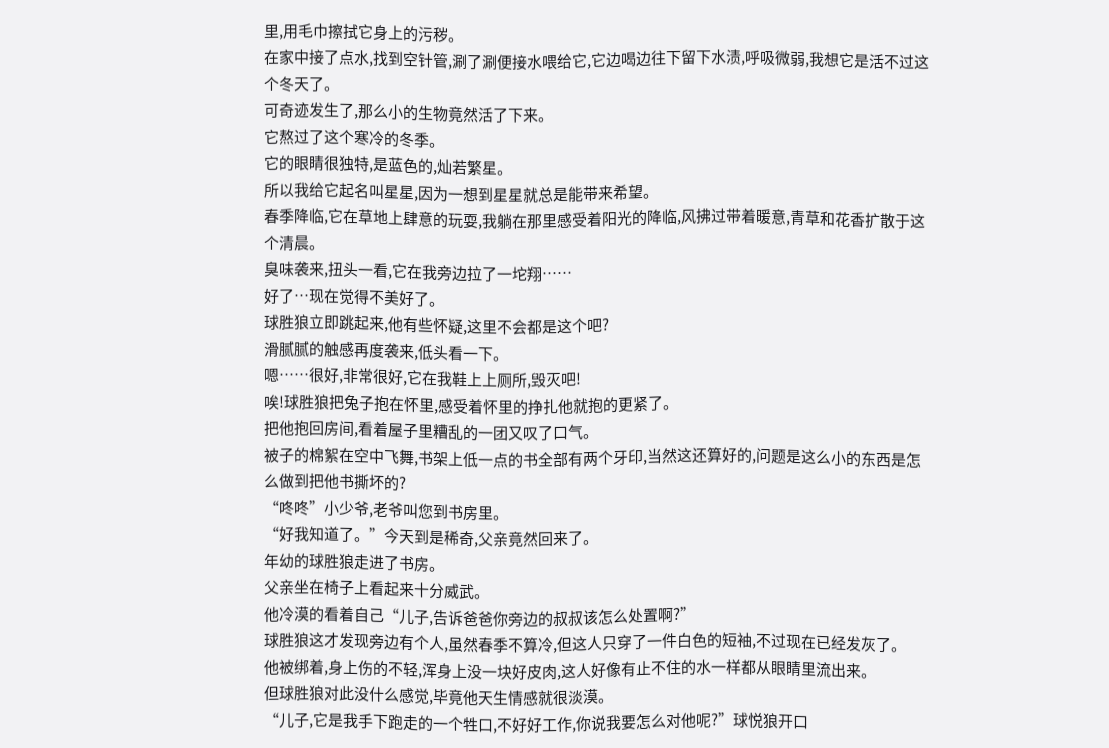里,用毛巾擦拭它身上的污秽。
在家中接了点水,找到空针管,涮了涮便接水喂给它,它边喝边往下留下水渍,呼吸微弱,我想它是活不过这个冬天了。
可奇迹发生了,那么小的生物竟然活了下来。
它熬过了这个寒冷的冬季。
它的眼睛很独特,是蓝色的,灿若繁星。
所以我给它起名叫星星,因为一想到星星就总是能带来希望。
春季降临,它在草地上肆意的玩耍,我躺在那里感受着阳光的降临,风拂过带着暖意,青草和花香扩散于这个清晨。
臭味袭来,扭头一看,它在我旁边拉了一坨翔……
好了…现在觉得不美好了。
球胜狼立即跳起来,他有些怀疑,这里不会都是这个吧?
滑腻腻的触感再度袭来,低头看一下。
嗯……很好,非常很好,它在我鞋上上厕所,毁灭吧!
唉!球胜狼把兔子抱在怀里,感受着怀里的挣扎他就抱的更紧了。
把他抱回房间,看着屋子里糟乱的一团又叹了口气。
被子的棉絮在空中飞舞,书架上低一点的书全部有两个牙印,当然这还算好的,问题是这么小的东西是怎么做到把他书撕坏的?
“咚咚”小少爷,老爷叫您到书房里。
“好我知道了。”今天到是稀奇,父亲竟然回来了。
年幼的球胜狼走进了书房。
父亲坐在椅子上看起来十分威武。
他冷漠的看着自己“儿子,告诉爸爸你旁边的叔叔该怎么处置啊?”
球胜狼这才发现旁边有个人,虽然春季不算冷,但这人只穿了一件白色的短袖,不过现在已经发灰了。
他被绑着,身上伤的不轻,浑身上没一块好皮肉,这人好像有止不住的水一样都从眼睛里流出来。
但球胜狼对此没什么感觉,毕竟他天生情感就很淡漠。
“儿子,它是我手下跑走的一个牲口,不好好工作,你说我要怎么对他呢?”球悦狼开口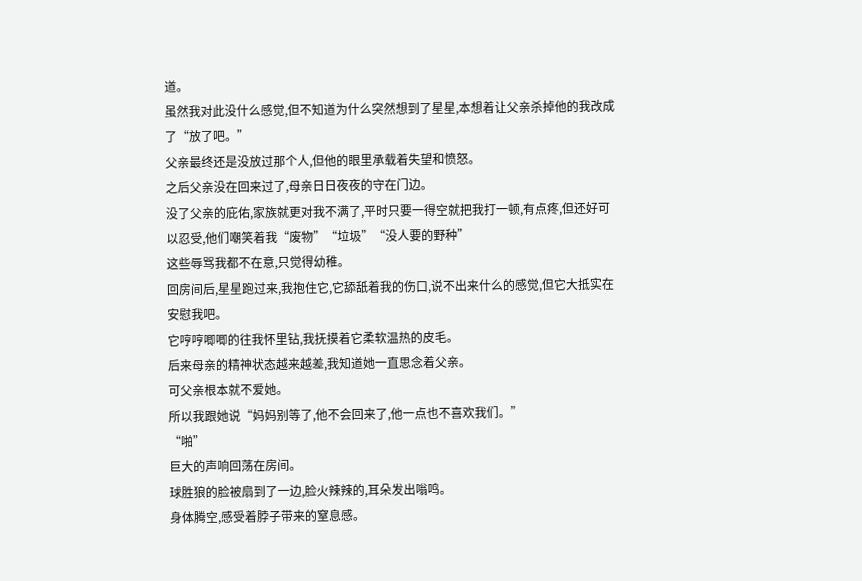道。
虽然我对此没什么感觉,但不知道为什么突然想到了星星,本想着让父亲杀掉他的我改成了“放了吧。”
父亲最终还是没放过那个人,但他的眼里承载着失望和愤怒。
之后父亲没在回来过了,母亲日日夜夜的守在门边。
没了父亲的庇佑,家族就更对我不满了,平时只要一得空就把我打一顿,有点疼,但还好可以忍受,他们嘲笑着我“废物”“垃圾”“没人要的野种”
这些辱骂我都不在意,只觉得幼稚。
回房间后,星星跑过来,我抱住它,它舔舐着我的伤口,说不出来什么的感觉,但它大抵实在安慰我吧。
它哼哼唧唧的往我怀里钻,我抚摸着它柔软温热的皮毛。
后来母亲的精神状态越来越差,我知道她一直思念着父亲。
可父亲根本就不爱她。
所以我跟她说“妈妈别等了,他不会回来了,他一点也不喜欢我们。”
“啪”
巨大的声响回荡在房间。
球胜狼的脸被扇到了一边,脸火辣辣的,耳朵发出嗡鸣。
身体腾空,感受着脖子带来的窒息感。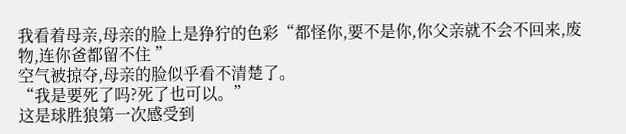我看着母亲,母亲的脸上是狰狞的色彩“都怪你,要不是你,你父亲就不会不回来,废物,连你爸都留不住 ”
空气被掠夺,母亲的脸似乎看不清楚了。
“我是要死了吗?死了也可以。”
这是球胜狼第一次感受到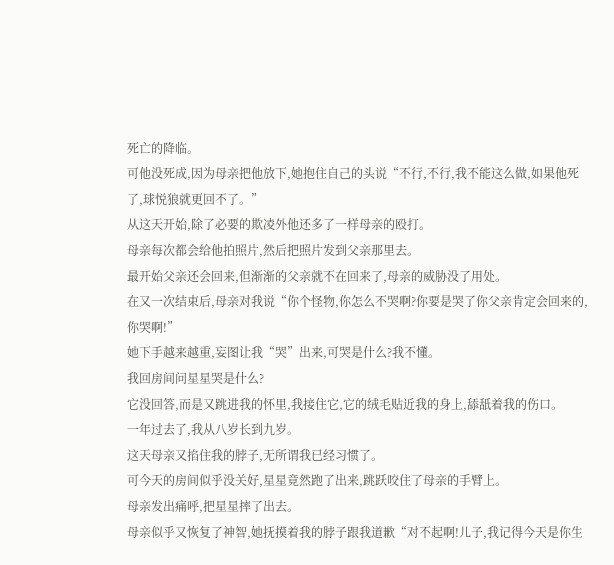死亡的降临。
可他没死成,因为母亲把他放下,她抱住自己的头说“不行,不行,我不能这么做,如果他死了,球悦狼就更回不了。”
从这天开始,除了必要的欺凌外他还多了一样母亲的殴打。
母亲每次都会给他拍照片,然后把照片发到父亲那里去。
最开始父亲还会回来,但渐渐的父亲就不在回来了,母亲的威胁没了用处。
在又一次结束后,母亲对我说“你个怪物,你怎么不哭啊?你要是哭了你父亲肯定会回来的,你哭啊!”
她下手越来越重,妄图让我“哭”出来,可哭是什么?我不懂。
我回房间问星星哭是什么?
它没回答,而是又跳进我的怀里,我接住它,它的绒毛贴近我的身上,舔舐着我的伤口。
一年过去了,我从八岁长到九岁。
这天母亲又掐住我的脖子,无所谓我已经习惯了。
可今天的房间似乎没关好,星星竟然跑了出来,跳跃咬住了母亲的手臂上。
母亲发出痛呼,把星星摔了出去。
母亲似乎又恢复了神智,她抚摸着我的脖子跟我道歉“对不起啊!儿子,我记得今天是你生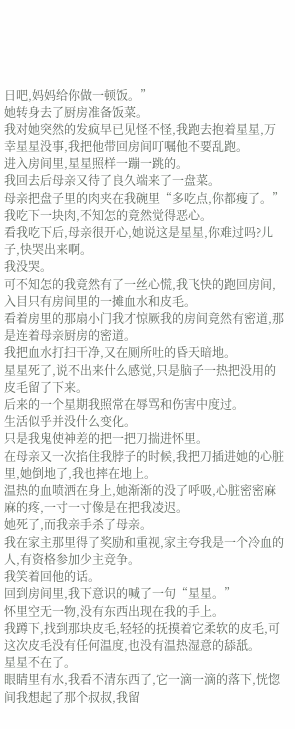日吧,妈妈给你做一顿饭。”
她转身去了厨房准备饭菜。
我对她突然的发疯早已见怪不怪,我跑去抱着星星,万幸星星没事,我把他带回房间叮嘱他不要乱跑。
进入房间里,星星照样一蹦一跳的。
我回去后母亲又待了良久端来了一盘菜。
母亲把盘子里的肉夹在我碗里“多吃点,你都瘦了。”
我吃下一块肉,不知怎的竟然觉得恶心。
看我吃下后,母亲很开心,她说这是星星,你难过吗?儿子,快哭出来啊。
我没哭。
可不知怎的我竟然有了一丝心慌,我飞快的跑回房间,入目只有房间里的一摊血水和皮毛。
看着房里的那扇小门我才惊厥我的房间竟然有密道,那是连着母亲厨房的密道。
我把血水打扫干净,又在厕所吐的昏天暗地。
星星死了,说不出来什么感觉,只是脑子一热把没用的皮毛留了下来。
后来的一个星期我照常在辱骂和伤害中度过。
生活似乎并没什么变化。
只是我鬼使神差的把一把刀揣进怀里。
在母亲又一次掐住我脖子的时候,我把刀插进她的心脏里,她倒地了,我也摔在地上。
温热的血喷洒在身上,她渐渐的没了呼吸,心脏密密麻麻的疼,一寸一寸像是在把我凌迟。
她死了,而我亲手杀了母亲。
我在家主那里得了奖励和重视,家主夸我是一个冷血的人,有资格参加少主竞争。
我笑着回他的话。
回到房间里,我下意识的喊了一句“星星。”
怀里空无一物,没有东西出现在我的手上。
我蹲下,找到那块皮毛,轻轻的抚摸着它柔软的皮毛,可这次皮毛没有任何温度,也没有温热湿意的舔舐。
星星不在了。
眼睛里有水,我看不清东西了,它一滴一滴的落下,恍惚间我想起了那个叔叔,我留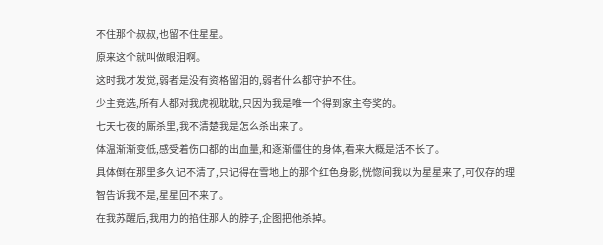不住那个叔叔,也留不住星星。
原来这个就叫做眼泪啊。
这时我才发觉,弱者是没有资格留泪的,弱者什么都守护不住。
少主竞选,所有人都对我虎视耽耽,只因为我是唯一个得到家主夸奖的。
七天七夜的厮杀里,我不清楚我是怎么杀出来了。
体温渐渐变低,感受着伤口都的出血量,和逐渐僵住的身体,看来大概是活不长了。
具体倒在那里多久记不清了,只记得在雪地上的那个红色身影,恍惚间我以为星星来了,可仅存的理智告诉我不是,星星回不来了。
在我苏醒后,我用力的掐住那人的脖子,企图把他杀掉。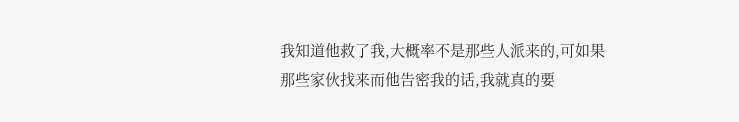我知道他救了我,大概率不是那些人派来的,可如果那些家伙找来而他告密我的话,我就真的要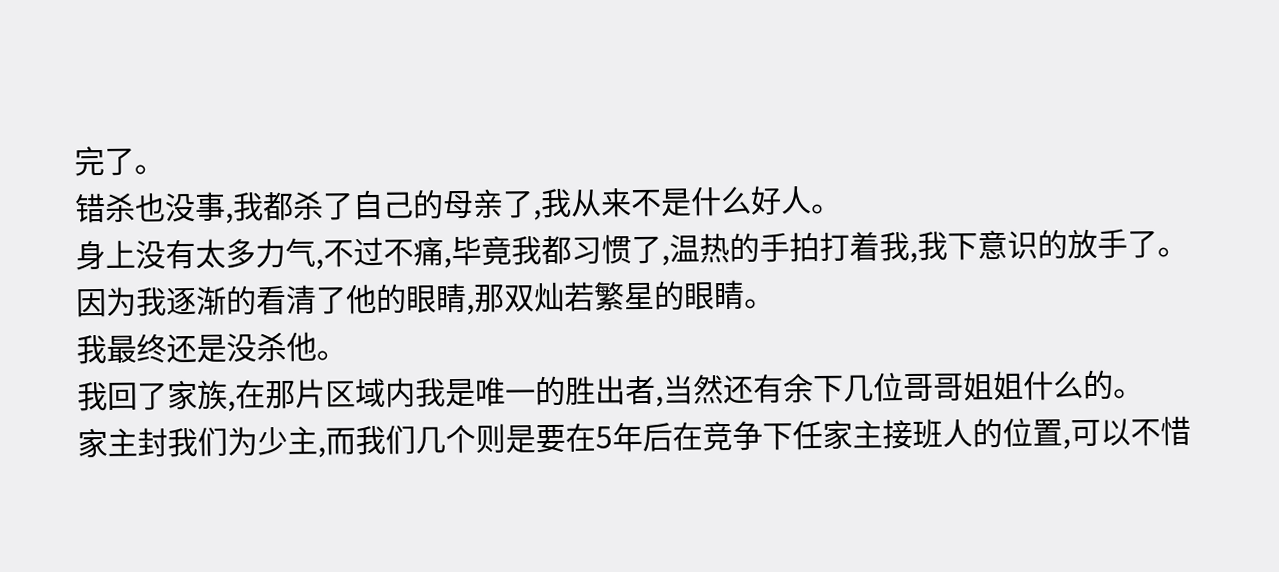完了。
错杀也没事,我都杀了自己的母亲了,我从来不是什么好人。
身上没有太多力气,不过不痛,毕竟我都习惯了,温热的手拍打着我,我下意识的放手了。
因为我逐渐的看清了他的眼睛,那双灿若繁星的眼睛。
我最终还是没杀他。
我回了家族,在那片区域内我是唯一的胜出者,当然还有余下几位哥哥姐姐什么的。
家主封我们为少主,而我们几个则是要在5年后在竞争下任家主接班人的位置,可以不惜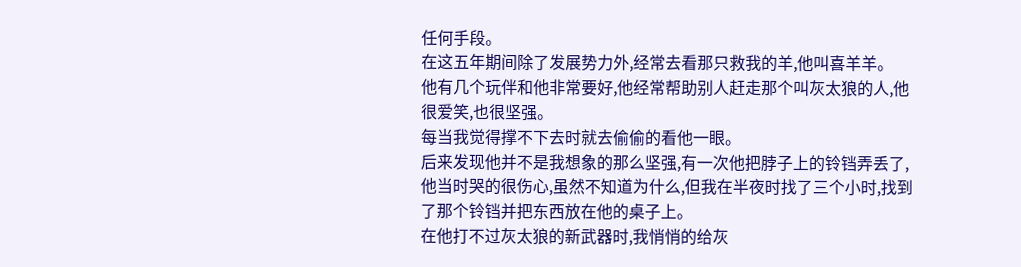任何手段。
在这五年期间除了发展势力外,经常去看那只救我的羊,他叫喜羊羊。
他有几个玩伴和他非常要好,他经常帮助别人赶走那个叫灰太狼的人,他很爱笑,也很坚强。
每当我觉得撑不下去时就去偷偷的看他一眼。
后来发现他并不是我想象的那么坚强,有一次他把脖子上的铃铛弄丢了,他当时哭的很伤心,虽然不知道为什么,但我在半夜时找了三个小时,找到了那个铃铛并把东西放在他的桌子上。
在他打不过灰太狼的新武器时,我悄悄的给灰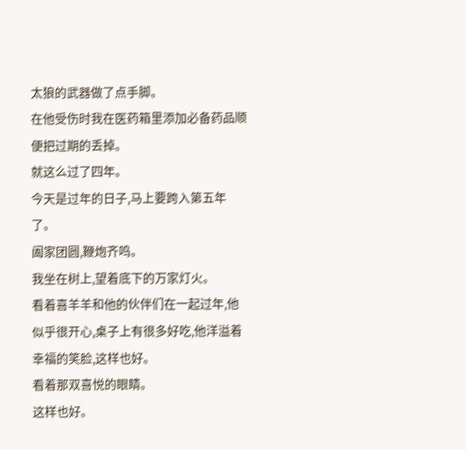太狼的武器做了点手脚。
在他受伤时我在医药箱里添加必备药品顺便把过期的丢掉。
就这么过了四年。
今天是过年的日子,马上要跨入第五年了。
阖家团圆,鞭炮齐鸣。
我坐在树上,望着底下的万家灯火。
看着喜羊羊和他的伙伴们在一起过年,他似乎很开心,桌子上有很多好吃,他洋溢着幸福的笑脸,这样也好。
看着那双喜悦的眼睛。
这样也好。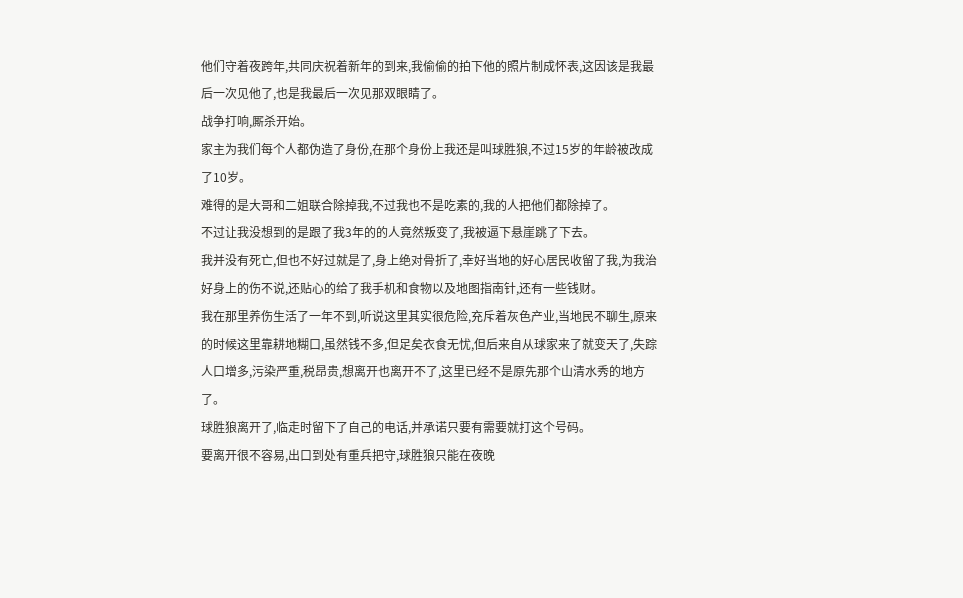他们守着夜跨年,共同庆祝着新年的到来,我偷偷的拍下他的照片制成怀表,这因该是我最后一次见他了,也是我最后一次见那双眼睛了。
战争打响,厮杀开始。
家主为我们每个人都伪造了身份,在那个身份上我还是叫球胜狼,不过15岁的年龄被改成了10岁。
难得的是大哥和二姐联合除掉我,不过我也不是吃素的,我的人把他们都除掉了。
不过让我没想到的是跟了我3年的的人竟然叛变了,我被逼下悬崖跳了下去。
我并没有死亡,但也不好过就是了,身上绝对骨折了,幸好当地的好心居民收留了我,为我治好身上的伤不说,还贴心的给了我手机和食物以及地图指南针,还有一些钱财。
我在那里养伤生活了一年不到,听说这里其实很危险,充斥着灰色产业,当地民不聊生,原来的时候这里靠耕地糊口,虽然钱不多,但足矣衣食无忧,但后来自从球家来了就变天了,失踪人口增多,污染严重,税昂贵,想离开也离开不了,这里已经不是原先那个山清水秀的地方了。
球胜狼离开了,临走时留下了自己的电话,并承诺只要有需要就打这个号码。
要离开很不容易,出口到处有重兵把守,球胜狼只能在夜晚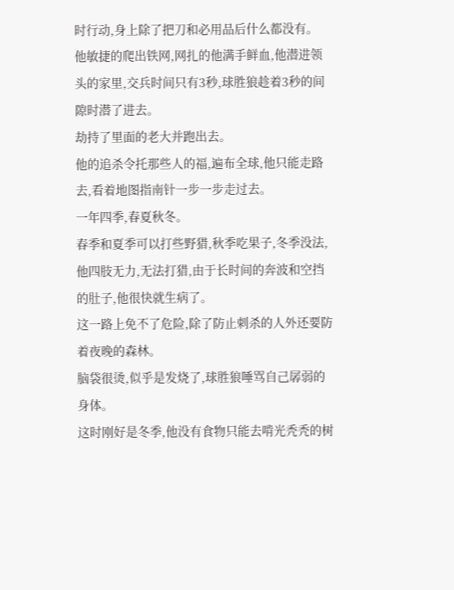时行动,身上除了把刀和必用品后什么都没有。
他敏捷的爬出铁网,网扎的他满手鲜血,他潜进领头的家里,交兵时间只有3秒,球胜狼趁着3秒的间隙时潜了进去。
劫持了里面的老大并跑出去。
他的追杀令托那些人的福,遍布全球,他只能走路去,看着地图指南针一步一步走过去。
一年四季,春夏秋冬。
春季和夏季可以打些野猎,秋季吃果子,冬季没法,他四肢无力,无法打猎,由于长时间的奔波和空挡的肚子,他很快就生病了。
这一路上免不了危险,除了防止刺杀的人外还要防着夜晚的森林。
脑袋很烫,似乎是发烧了,球胜狼唾骂自己孱弱的身体。
这时刚好是冬季,他没有食物只能去啃光秃秃的树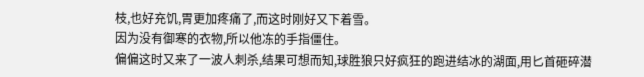枝,也好充饥,胃更加疼痛了,而这时刚好又下着雪。
因为没有御寒的衣物,所以他冻的手指僵住。
偏偏这时又来了一波人刺杀,结果可想而知,球胜狼只好疯狂的跑进结冰的湖面,用匕首砸碎潜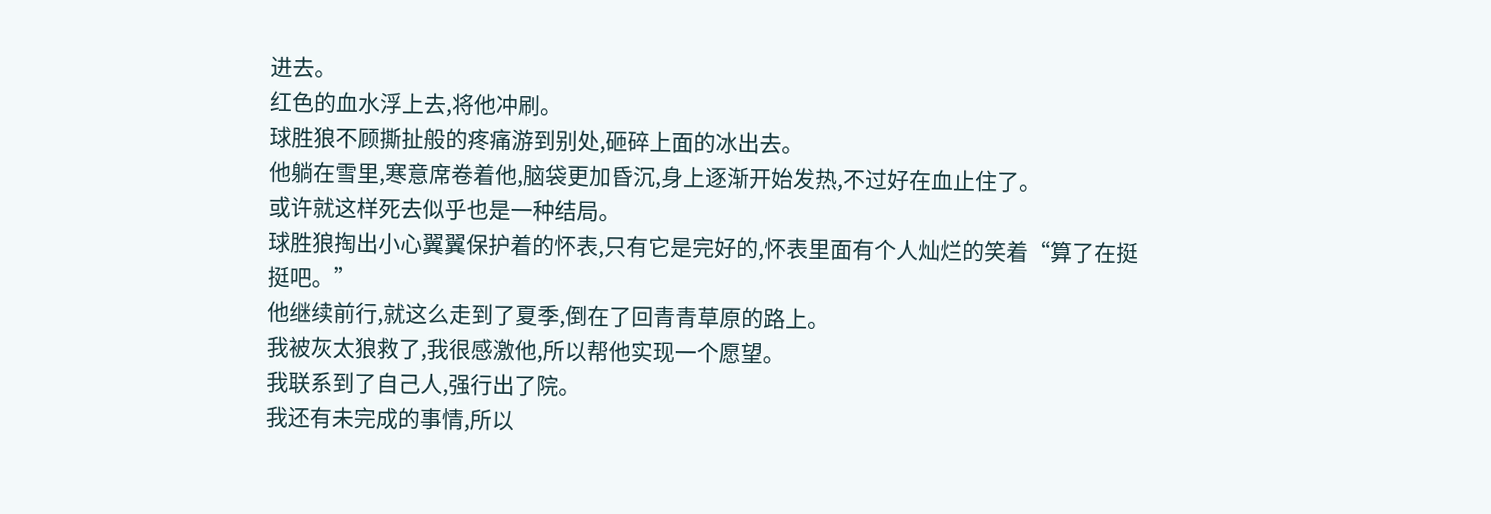进去。
红色的血水浮上去,将他冲刷。
球胜狼不顾撕扯般的疼痛游到别处,砸碎上面的冰出去。
他躺在雪里,寒意席卷着他,脑袋更加昏沉,身上逐渐开始发热,不过好在血止住了。
或许就这样死去似乎也是一种结局。
球胜狼掏出小心翼翼保护着的怀表,只有它是完好的,怀表里面有个人灿烂的笑着“算了在挺挺吧。”
他继续前行,就这么走到了夏季,倒在了回青青草原的路上。
我被灰太狼救了,我很感激他,所以帮他实现一个愿望。
我联系到了自己人,强行出了院。
我还有未完成的事情,所以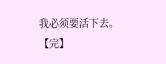我必须要活下去。
【完】